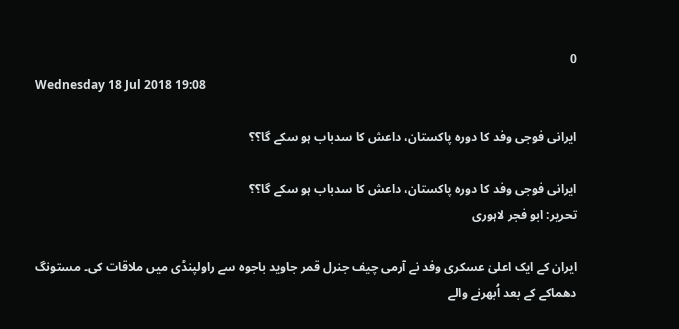0
Wednesday 18 Jul 2018 19:08

ایرانی فوجی وفد کا دورہ پاکستان، داعش کا سدباب ہو سکے گا؟؟

ایرانی فوجی وفد کا دورہ پاکستان، داعش کا سدباب ہو سکے گا؟؟
تحریر: ابو فجر لاہوری

ایران کے ایک اعلیٰ عسکری وفد نے آرمی چیف جنرل قمر جاوید باجوہ سے راولپنڈی میں ملاقات کی۔ مستونگ دھماکے کے بعد اُبھرنے والے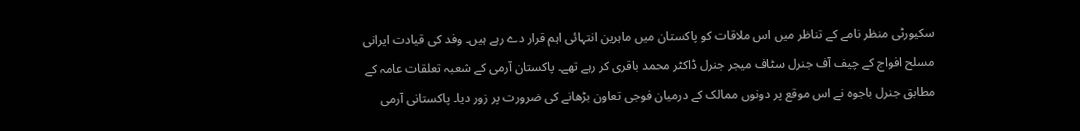سکیورٹی منظر نامے کے تناظر میں اس ملاقات کو پاکستان میں ماہرین انتہائی اہم قرار دے رہے ہیں۔ وفد کی قیادت ایرانی مسلح افواج کے چیف آف جنرل سٹاف میجر جنرل ڈاکٹر محمد باقری کر رہے تھے۔ پاکستان آرمی کے شعبہ تعلقات عامہ کے مطابق جنرل باجوہ نے اس موقع پر دونوں ممالک کے درمیان فوجی تعاون بڑھانے کی ضرورت پر زور دیا۔ پاکستانی آرمی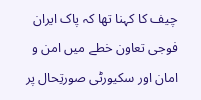چیف کا کہنا تھا کہ پاک ایران فوجی تعاون خطے میں امن و امان اور سکیورٹی صورتِحال پر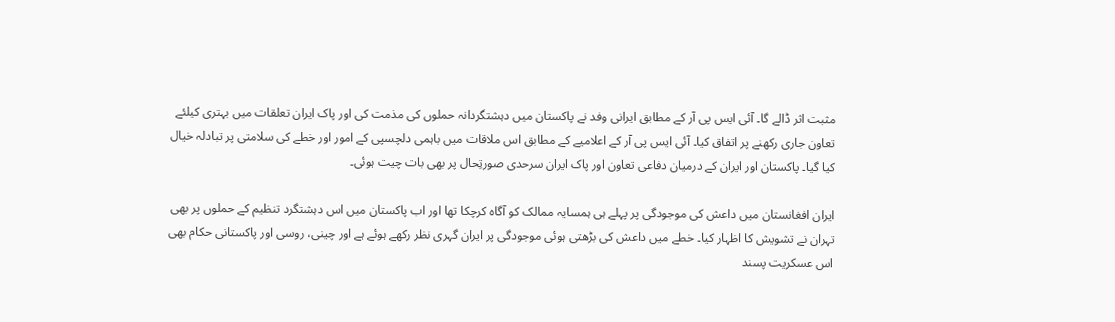مثبت اثر ڈالے گا۔ آئی ایس پی آر کے مطابق ایرانی وفد نے پاکستان میں دہشتگردانہ حملوں کی مذمت کی اور پاک ایران تعلقات میں بہتری کیلئے تعاون جاری رکھنے پر اتفاق کیا۔ آئی ایس پی آر کے اعلامیے کے مطابق اس ملاقات میں باہمی دلچسپی کے امور اور خطے کی سلامتی پر تبادلہ خیال کیا گیا۔ پاکستان اور ایران کے درمیان دفاعی تعاون اور پاک ایران سرحدی صورتِحال پر بھی بات چیت ہوئی۔

ایران افغانستان میں داعش کی موجودگی پر پہلے ہی ہمسایہ ممالک کو آگاہ کرچکا تھا اور اب پاکستان میں اس دہشتگرد تنظیم کے حملوں پر بھی تہران نے تشویش کا اظہار کیا۔ خطے میں داعش کی بڑھتی ہوئی موجودگی پر ایران گہری نظر رکھے ہوئے ہے اور چینی، روسی اور پاکستانی حکام بھی اس عسکریت پسند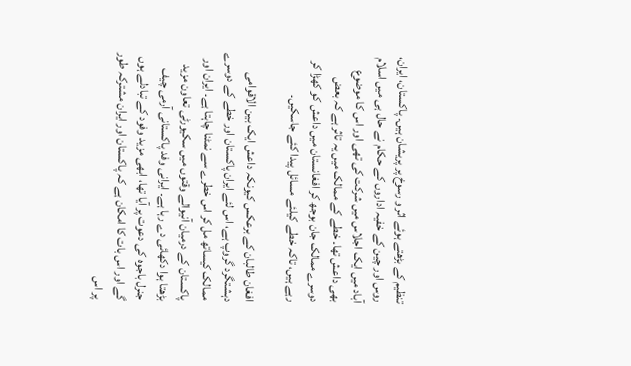تنظیم کے بڑھتے ہوئے اثر و رسوخ پر پریشان ہیں۔ پاکستان، ایران، روس اور چین کے خفیہ اداروں کے حکام نے حال ہی میں اسلام آباد میں ایک اجلاس میں شرکت کی تھی اور اس کا موضوع بھی داعش تھا۔ خطے کے ممالک میں یہ تاثر ہے کہ بعض دوسرے ممالک جان بوجھ کر افغانستان میں داعش کو کھڑا کر رہے ہیں، تاکہ خطے کیلئے مسائل پیدا کئے جاسکیں۔

افغان طالبان کے برعکس کیونکہ داعش ایک بین الاقوامی دہشتگرد گروپ ہے، اس لئے ایران پاکستان اور خطے کے دوسرے ممالک کیساتھ مل کر اس خطرے سے نمٹنا چاہتا ہے۔ ایران اور پاکستان کے درمیان آنیوالے وقتوں میں سکیورٹی تعاون مزید بڑھتا ہوا دکھائی دے رہا ہے۔ ایرانی وفد پاکستانی آرمی چیف جنرل باجوہ کی دعوت پر آیا تھا، ابھی مزید وفود کے تبادلے ہوں گے اور اس بات کا امکان ہے کہ پاکستان اور ایران مشترکہ طور پر اس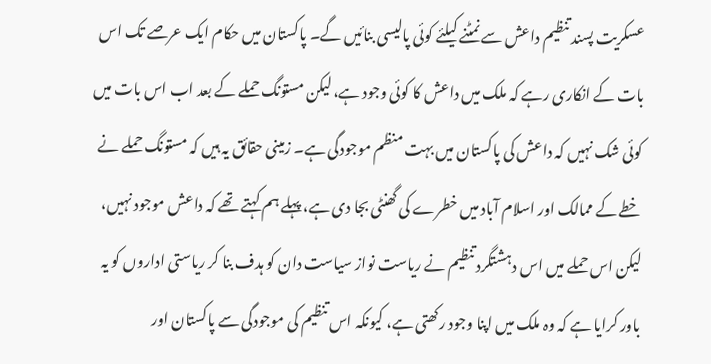عسکریت پسند تنظیم داعش سے نمٹنے کیلئے کوئی پالیسی بنائیں گے۔ پاکستان میں حکام ایک عرصے تک اس بات کے انکاری رہے کہ ملک میں داعش کا کوئی وجود ہے، لیکن مستونگ حملے کے بعد اب اس بات میں کوئی شک نہیں کہ داعش کی پاکستان میں بہت منظم موجودگی ہے۔ زمینی حقائق یہ ہیں کہ مستونگ حملے نے خطے کے ممالک اور اسلام آباد میں خطرے کی گھنٹی بجا دی ہے، پہلے ہم کہتے تھے کہ داعش موجود نہیں، لیکن اس حملے میں اس دہشتگرد تنظیم نے ریاست نواز سیاست دان کو ہدف بنا کر ریاستی اداروں کو یہ باور کرایا ہے کہ وہ ملک میں اپنا وجود رکھتی ہے، کیونکہ اس تنظیم کی موجودگی سے پاکستان اور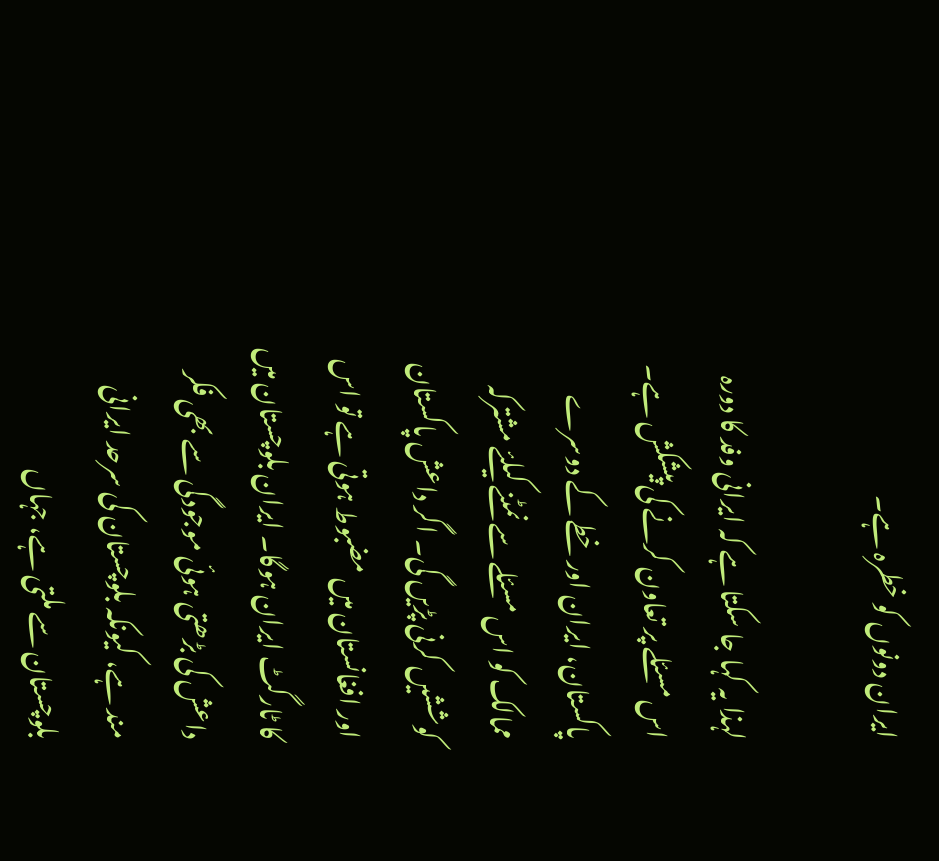ایران دونوں کو خطرہ ہے۔

لہذا یہ کہا جا سکتا ہے کہ ایرانی وفد کا دورہ اس مسئلے پر تعاون کرنے کی پیشکش ہے۔ پاکستان، ایران اور خطے کے دوسرے ممالک کو اس مسئلے سے نمٹنے کیلئے مشترکہ کوششیں کرنی پڑیں گی۔ اگر داعش پاکستان اور افغانستان میں مضبوط ہوتی ہے تو اس کا ٹارگٹ ایران ہوگا۔ ایران بلوچستان میں داعش کی بڑھتی ہوئی موجودگی سے بھی فکر مند ہے، کیونکہ بلوچستان کی سرحد ایرانی بلوچستان سے ملتی ہے، جہاں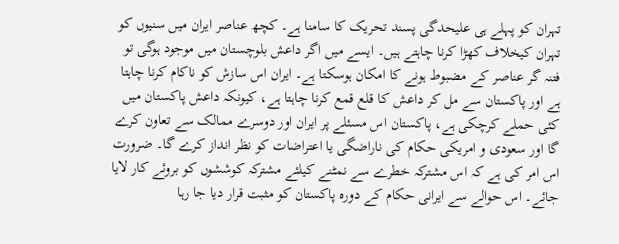تہران کو پہلے ہی علیحدگی پسند تحریک کا سامنا ہے۔ کچھ عناصر ایران میں سنیوں کو تہران کیخلاف کھڑا کرنا چاہتے ہیں۔ ایسے میں اگر داعش بلوچستان میں موجود ہوگی تو فتنہ گر عناصر کے مضبوط ہونے کا امکان ہوسکتا ہے۔ ایران اس سازش کو ناکام کرنا چاہتا ہے اور پاکستان سے مل کر داعش کا قلع قمع کرنا چاہتا ہے، کیونکہ داعش پاکستان میں کئی حملے کرچکی ہے، پاکستان اس مسئلے پر ایران اور دوسرے ممالک سے تعاون کرے گا اور سعودی و امریکی حکام کی ناراضگی یا اعتراضات کو نظر انداز کرے گا۔ ضرورت اس امر کی ہے کہ اس مشترکہ خطرے سے نمٹنے کیلئے مشترکہ کوششوں کو بروئے کار لایا جائے۔ اس حوالے سے ایرانی حکام کے دورہ پاکستان کو مثبت قرار دیا جا رہا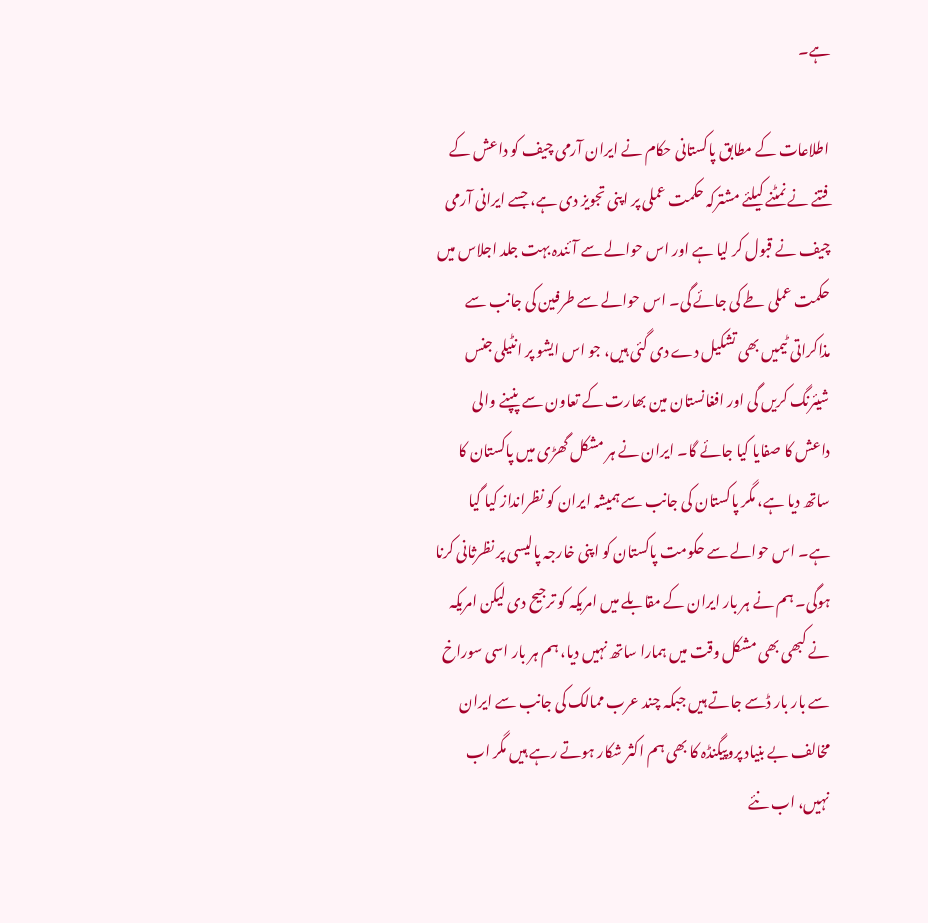ہے۔

اطلاعات کے مطابق پاکستانی حکام نے ایران آرمی چیف کو داعش کے فتنے نے نمٹنے کیلئے مشترکہ حکمت عملی پر اپنی تجویز دی ہے، جسے ایرانی آرمی چیف نے قبول کر لیا ہے اور اس حوالے سے آئندہ بہت جلد اجلاس میں حکمت عملی طے کی جائے گی۔ اس حوالے سے طرفین کی جانب سے مذاکراتی ٹیمیں بھی تشکیل دے دی گئی ہیں، جو اس ایشو پر انٹیلی جنس شیئرنگ کریں گی اور افغانستان مین بھارت کے تعاون سے پنپنے والی داعش کا صفایا کیا جائے گا۔ ایران نے ہر مشکل گھڑی میں پاکستان کا ساتھ دیا ہے، مگر پاکستان کی جانب سے ہمیشہ ایران کو نظرانداز کیا گیا ہے۔ اس حوالے سے حکومت پاکستان کو اپنی خارجہ پالیسی پر نظرثانی کرنا ہوگی۔ ہم نے ہر بار ایران کے مقابلے میں امریکہ کو ترجیح دی لیکن امریکہ نے کبھی بھی مشکل وقت میں ہمارا ساتھ نہیں دیا، ہم ہر بار اسی سوراخ سے بار بار ڈسے جاتے ہیں جبکہ چند عرب ممالک کی جانب سے ایران مخالف بے بنیاد پروپیگنڈہ کا بھی ہم اکثر شکار ہوتے رہے ہیں مگر اب نہیں، اب نئے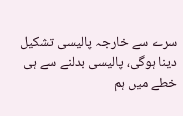سرے سے خارجہ پالیسی تشکیل دینا ہوگی، پالیسی بدلنے سے ہی خطے میں ہم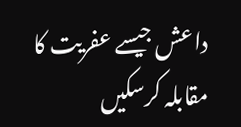داعش جیسے عفریت کا مقابلہ کرسکیں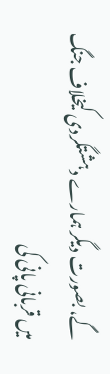گے، بصورت دیگر ہمارے دہشتگردی کیخلاف جنگ میں قربانی پانی کی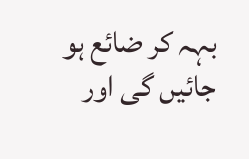بہہ کر ضائع ہو جائیں گی اور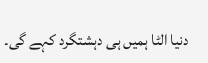دنیا الٹا ہمیں ہی دہشتگرد کہے گی۔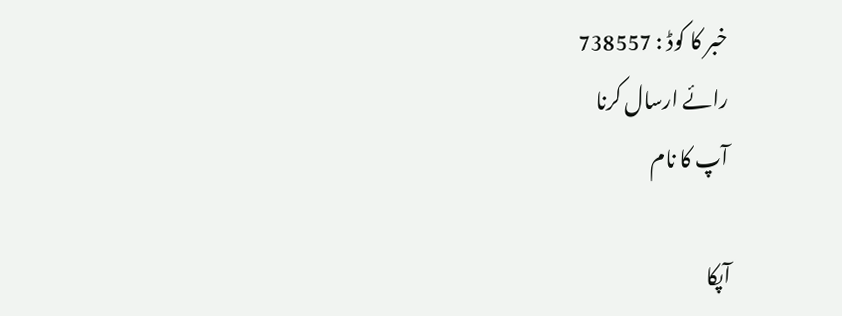خبر کا کوڈ : 738557
رائے ارسال کرنا
آپ کا نام

آپکا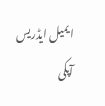ایمیل ایڈریس
آپکی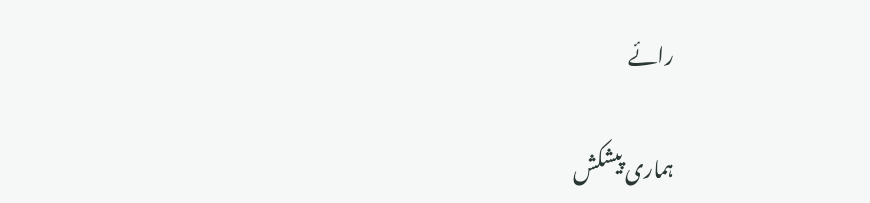رائے

ہماری پیشکش